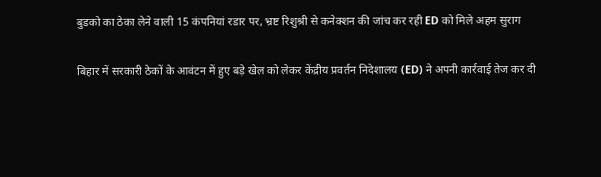बुडको का ठेका लेने वाली 15 कंपनियां रडार पर, भ्रष्ट रिशुश्री से कनेक्शन की जांच कर रही ED को मिले अहम सुराग

बिहार में सरकारी ठेकों के आवंटन में हुए बड़े खेल को लेकर केंद्रीय प्रवर्तन निदेशालय (ED) ने अपनी कार्रवाई तेज कर दी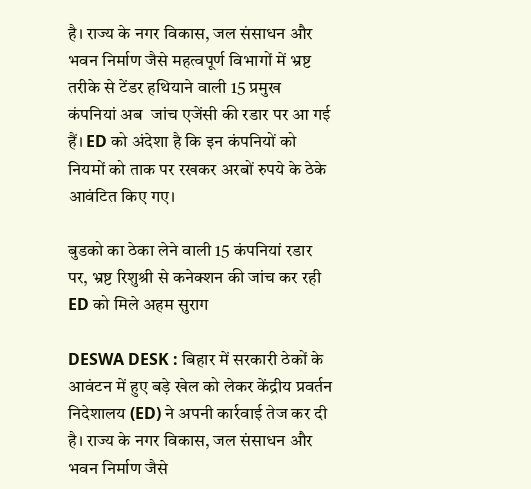है। राज्य के नगर विकास, जल संसाधन और भवन निर्माण जैसे महत्वपूर्ण विभागों में भ्रष्ट तरीके से टेंडर हथियाने वाली 15 प्रमुख कंपनियां अब  जांच एजेंसी की रडार पर आ गई हैं। ED को अंदेशा है कि इन कंपनियों को नियमों को ताक पर रखकर अरबों रुपये के ठेके आवंटित किए गए।

बुडको का ठेका लेने वाली 15 कंपनियां रडार पर, भ्रष्ट रिशुश्री से कनेक्शन की जांच कर रही ED को मिले अहम सुराग

DESWA DESK : बिहार में सरकारी ठेकों के आवंटन में हुए बड़े खेल को लेकर केंद्रीय प्रवर्तन निदेशालय (ED) ने अपनी कार्रवाई तेज कर दी है। राज्य के नगर विकास, जल संसाधन और भवन निर्माण जैसे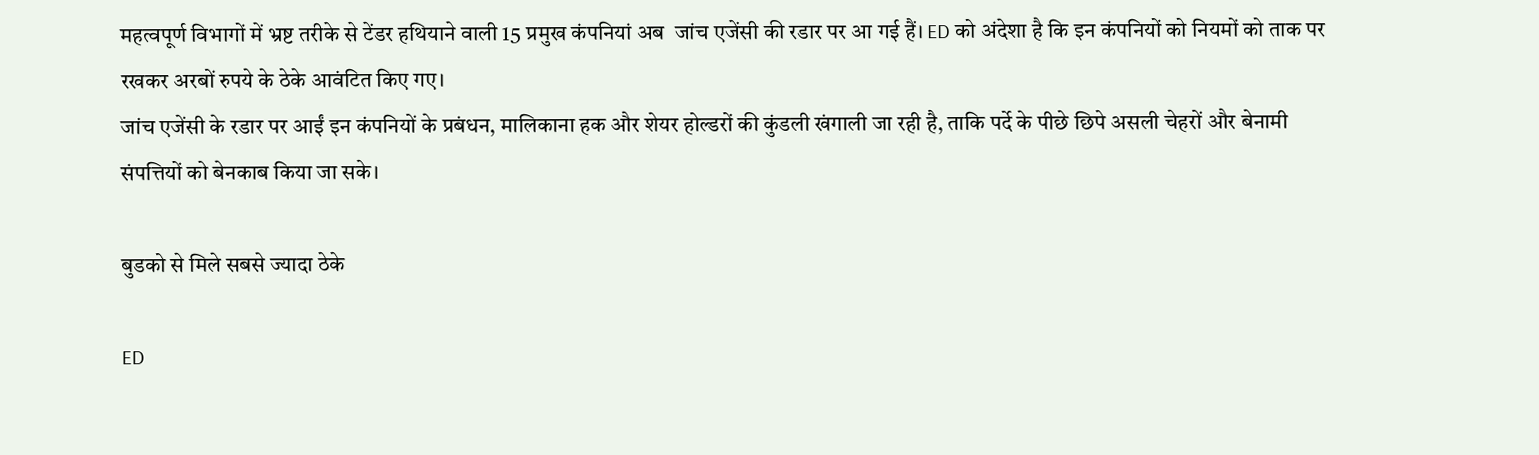महत्वपूर्ण विभागों में भ्रष्ट तरीके से टेंडर हथियाने वाली 15 प्रमुख कंपनियां अब  जांच एजेंसी की रडार पर आ गई हैं। ED को अंदेशा है कि इन कंपनियों को नियमों को ताक पर रखकर अरबों रुपये के ठेके आवंटित किए गए।
जांच एजेंसी के रडार पर आईं इन कंपनियों के प्रबंधन, मालिकाना हक और शेयर होल्डरों की कुंडली खंगाली जा रही है, ताकि पर्दे के पीछे छिपे असली चेहरों और बेनामी संपत्तियों को बेनकाब किया जा सके।

बुडको से मिले सबसे ज्यादा ठेके

ED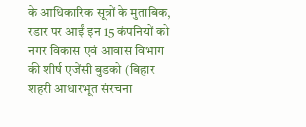के आधिकारिक सूत्रों के मुताबिक, रडार पर आईं इन 15 कंपनियों को नगर विकास एवं आवास विभाग की शीर्ष एजेंसी बुडको (बिहार शहरी आधारभूत संरचना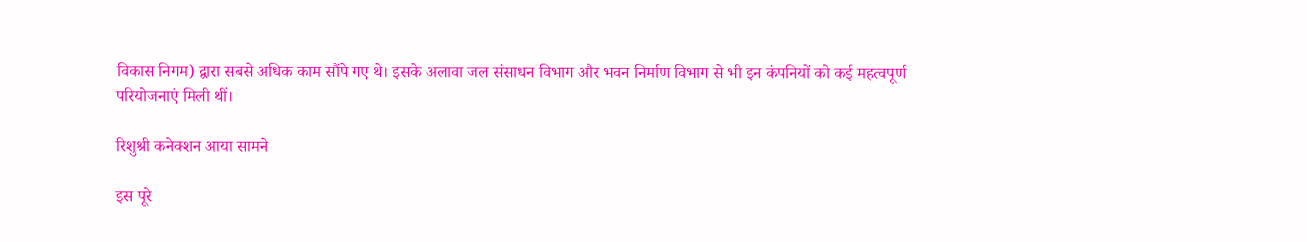विकास निगम) द्वारा सबसे अधिक काम सौंपे गए थे। इसके अलावा जल संसाधन विभाग और भवन निर्माण विभाग से भी इन कंपनियों को कई महत्वपूर्ण परियोजनाएं मिली थीं।

रिशुश्री कनेक्शन आया सामने

इस पूरे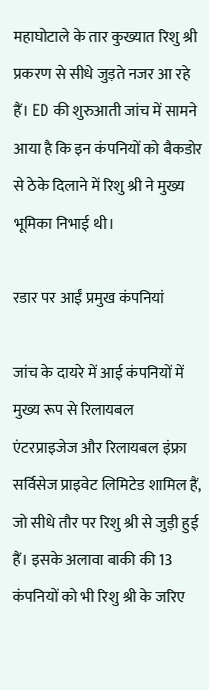महाघोटाले के तार कुख्यात रिशु श्री प्रकरण से सीधे जुड़ते नजर आ रहे हैं। ED की शुरुआती जांच में सामने आया है कि इन कंपनियों को बैकडोर से ठेके दिलाने में रिशु श्री ने मुख्य भूमिका निभाई थी।

रडार पर आईं प्रमुख कंपनियां

जांच के दायरे में आई कंपनियों में मुख्य रूप से रिलायबल एंटरप्राइजेज और रिलायबल इंफ्रा सर्विसेज प्राइवेट लिमिटेड शामिल हैं, जो सीधे तौर पर रिशु श्री से जुड़ी हुई हैं। इसके अलावा बाकी की 13 कंपनियों को भी रिशु श्री के जरिए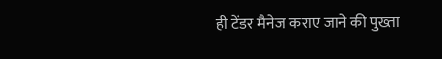ही टेंडर मैनेज कराए जाने की पुख्ता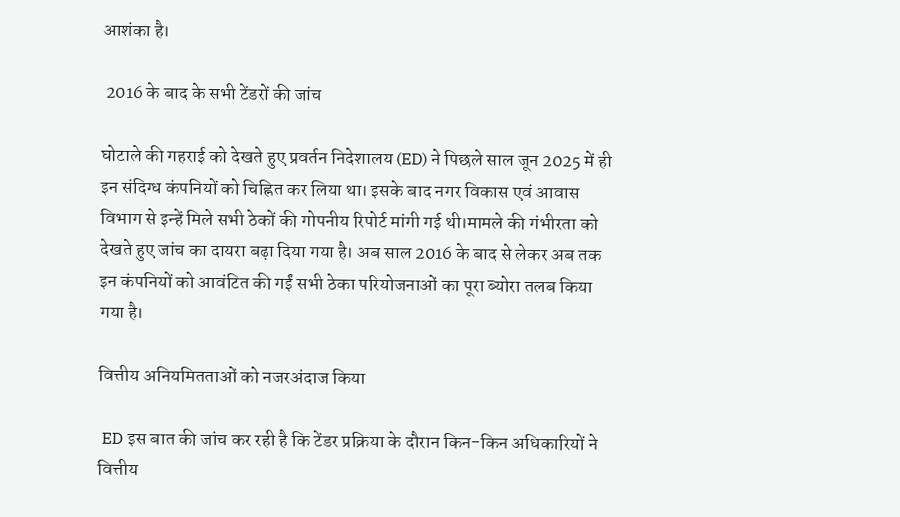आशंका है।

 2016 के बाद के सभी टेंडरों की जांच

घोटाले की गहराई को देखते हुए प्रवर्तन निदेशालय (ED) ने पिछले साल जून 2025 में ही इन संदिग्ध कंपनियों को चिह्नित कर लिया था। इसके बाद नगर विकास एवं आवास विभाग से इन्हें मिले सभी ठेकों की गोपनीय रिपोर्ट मांगी गई थी।मामले की गंभीरता को देखते हुए जांच का दायरा बढ़ा दिया गया है। अब साल 2016 के बाद से लेकर अब तक इन कंपनियों को आवंटित की गईं सभी ठेका परियोजनाओं का पूरा ब्योरा तलब किया गया है।

वित्तीय अनियमितताओं को नजरअंदाज किया

 ED इस बात की जांच कर रही है कि टेंडर प्रक्रिया के दौरान किन-किन अधिकारियों ने वित्तीय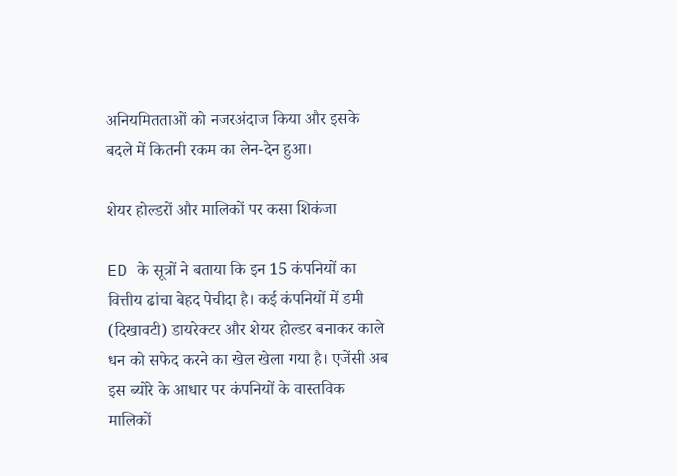अनियमितताओं को नजरअंदाज किया और इसके बदले में कितनी रकम का लेन-देन हुआ।

शेयर होल्डरों और मालिकों पर कसा शिकंजा

ED के सूत्रों ने बताया कि इन 15 कंपनियों का वित्तीय ढांचा बेहद पेचीदा है। कई कंपनियों में डमी (दिखावटी) डायरेक्टर और शेयर होल्डर बनाकर काले धन को सफेद करने का खेल खेला गया है। एजेंसी अब इस ब्योरे के आधार पर कंपनियों के वास्तविक मालिकों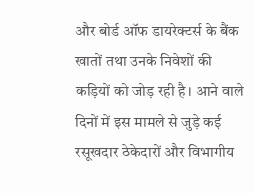और बोर्ड ऑफ डायरेक्टर्स के बैंक खातों तथा उनके निवेशों की कड़ियों को जोड़ रही है। आने वाले दिनों में इस मामले से जुड़े कई रसूखदार ठेकेदारों और विभागीय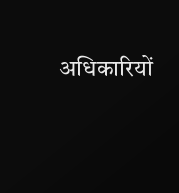अधिकारियों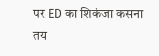पर ED का शिकंजा कसना तय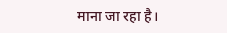माना जा रहा है।